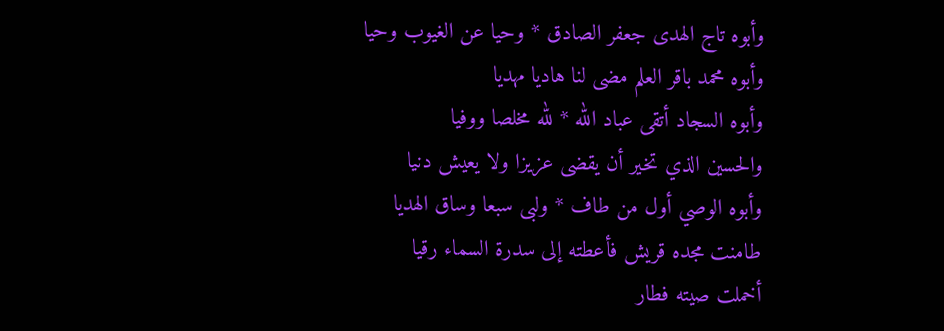وأبوه تاج الهدى جعفر الصادق * وحيا عن الغيوب وحيا
وأبوه محمد باقر العلم مضى لنا هاديا مهديا
وأبوه السجاد أتقى عباد الله * لله مخلصا ووفيا
والحسين الذي تخير أن يقضى عزيزا ولا يعيش دنيا
وأبوه الوصي أول من طاف * ولبى سبعا وساق الهديا
طامنت مجده قريش فأعطته إلى سدرة السماء رقيا
أخملت صيته فطار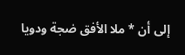إلى أن * ملا الأفق ضجة ودويا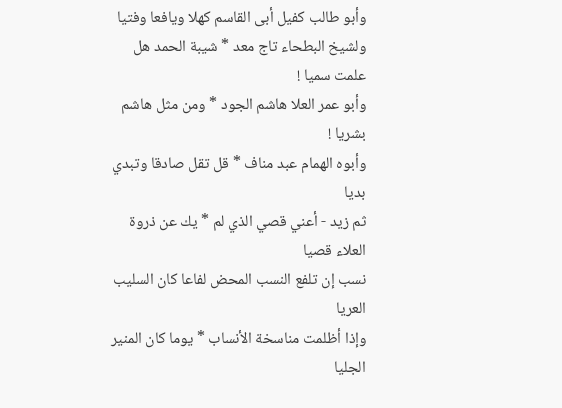وأبو طالب كفيل أبى القاسم كهلا ويافعا وفتيا
ولشيخ البطحاء تاج معد * شيبة الحمد هل علمت سميا !
وأبو عمر العلا هاشم الجود * ومن مثل هاشم بشريا !
وأبوه الهمام عبد مناف * قل تقل صادقا وتبدي بديا
ثم زيد - أعني قصي الذي لم * يك عن ذروة العلاء قصيا
نسب إن تلفع النسب المحض لفاعا كان السليب العريا
وإذا أظلمت مناسخة الأنساب * يوما كان المنير الجليا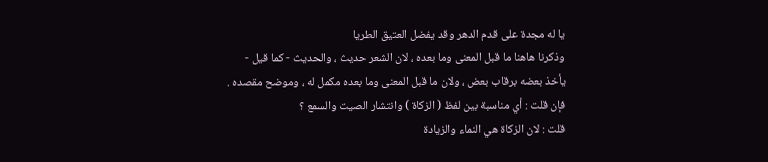يا له مجدة على قدم الدهر وقد يفضل العتيق الطريا
وذكرنا هاهنا ما قبل المعنى وما بعده ، لان الشعر حديث ، والحديث - كما قيل -
يأخذ بعضه برقاب بعض ، ولان ما قبل المعنى وما بعده مكمل له ، وموضح مقصده .
فإن قلت : أي مناسبة بين لفظ ( الزكاة ) وانتشار الصيت والسمع ؟
قلت : لان الزكاة هي النماء والزيادة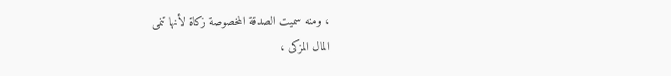، ومنه سميت الصدقة المخصوصة زكاة لأنها تنمى
المال المزكى ،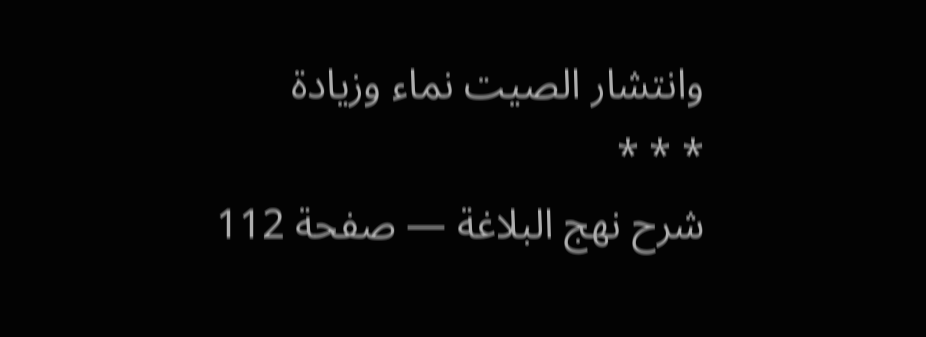وانتشار الصيت نماء وزيادة
* * *
شرح نهج البلاغة — صفحة 112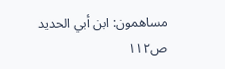مساهمون: ابن أبي الحديد
ص١١٢